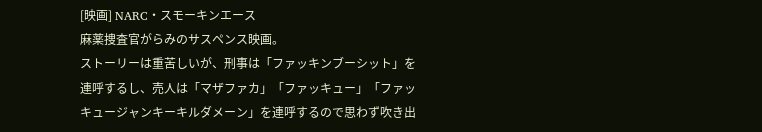[映画] NARC・スモーキンエース
麻薬捜査官がらみのサスペンス映画。
ストーリーは重苦しいが、刑事は「ファッキンブーシット」を連呼するし、売人は「マザファカ」「ファッキュー」「ファッキュージャンキーキルダメーン」を連呼するので思わず吹き出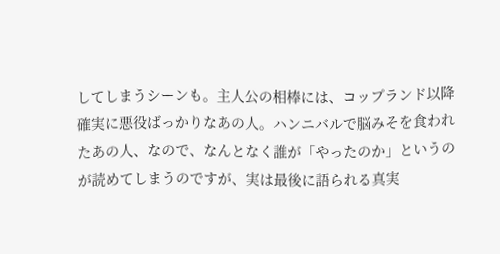してしまうシーンも。主人公の相棒には、コップランド以降確実に悪役ばっかりなあの人。ハンニバルで脳みそを食われたあの人、なので、なんとなく誰が「やったのか」というのが読めてしまうのですが、実は最後に語られる真実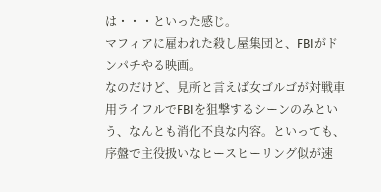は・・・といった感じ。
マフィアに雇われた殺し屋集団と、FBIがドンパチやる映画。
なのだけど、見所と言えば女ゴルゴが対戦車用ライフルでFBIを狙撃するシーンのみという、なんとも消化不良な内容。といっても、序盤で主役扱いなヒースヒーリング似が速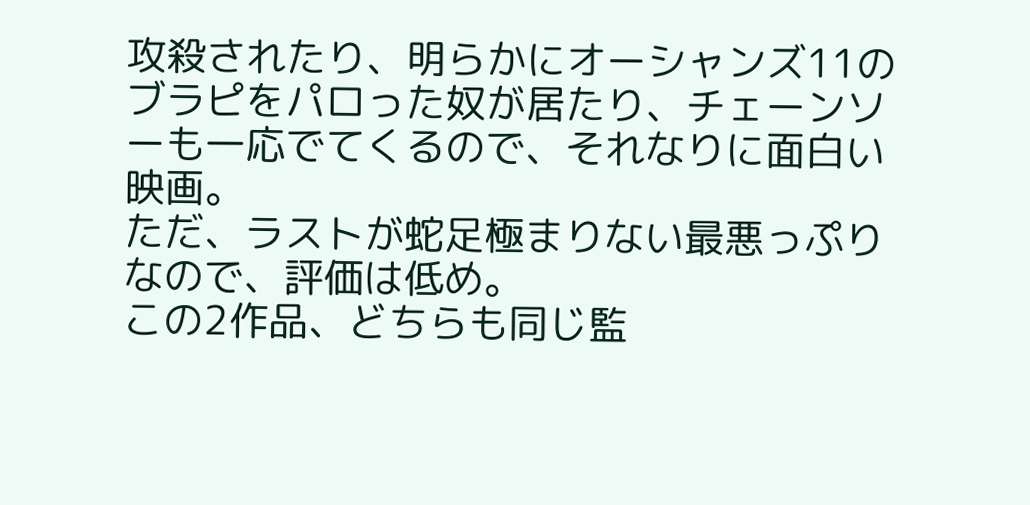攻殺されたり、明らかにオーシャンズ11のブラピをパロった奴が居たり、チェーンソーも一応でてくるので、それなりに面白い映画。
ただ、ラストが蛇足極まりない最悪っぷりなので、評価は低め。
この2作品、どちらも同じ監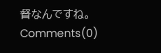督なんですね。
Comments(0)